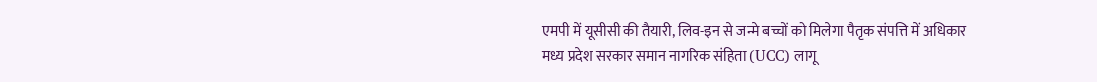एमपी में यूसीसी की तैयारी, लिव-इन से जन्मे बच्चों को मिलेगा पैतृक संपत्ति में अधिकार
मध्य प्रदेश सरकार समान नागरिक संहिता (UCC) लागू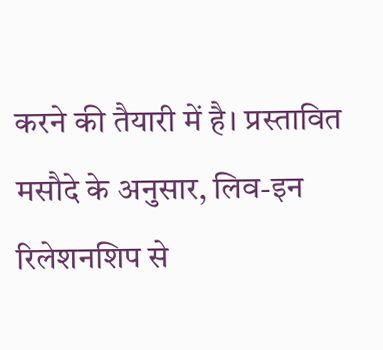करने की तैयारी में है। प्रस्तावित मसौदे के अनुसार, लिव-इन रिलेशनशिप से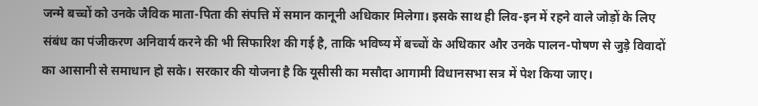जन्मे बच्चों को उनके जैविक माता-पिता की संपत्ति में समान कानूनी अधिकार मिलेगा। इसके साथ ही लिव-इन में रहने वाले जोड़ों के लिए संबंध का पंजीकरण अनिवार्य करने की भी सिफारिश की गई है, ताकि भविष्य में बच्चों के अधिकार और उनके पालन-पोषण से जुड़े विवादों का आसानी से समाधान हो सके। सरकार की योजना है कि यूसीसी का मसौदा आगामी विधानसभा सत्र में पेश किया जाए।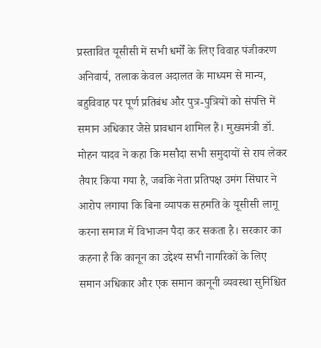प्रस्तावित यूसीसी में सभी धर्मों के लिए विवाह पंजीकरण अनिवार्य, तलाक केवल अदालत के माध्यम से मान्य, बहुविवाह पर पूर्ण प्रतिबंध और पुत्र-पुत्रियों को संपत्ति में समान अधिकार जैसे प्रावधान शामिल हैं। मुख्यमंत्री डॉ. मोहन यादव ने कहा कि मसौदा सभी समुदायों से राय लेकर तैयार किया गया है, जबकि नेता प्रतिपक्ष उमंग सिंघार ने आरोप लगाया कि बिना व्यापक सहमति के यूसीसी लागू करना समाज में विभाजन पैदा कर सकता है। सरकार का कहना है कि कानून का उद्देश्य सभी नागरिकों के लिए समान अधिकार और एक समान कानूनी व्यवस्था सुनिश्चित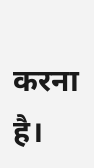करना है।